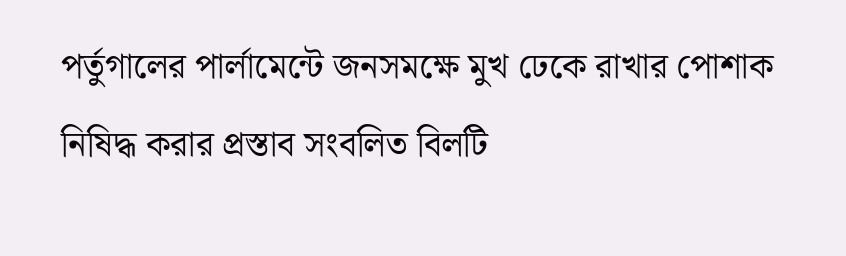পর্তুগালের পার্লামেন্টে জনসমক্ষে মুখ ঢেকে রাখার পোশাক নিষিদ্ধ করার প্রস্তাব সংবলিত বিলটি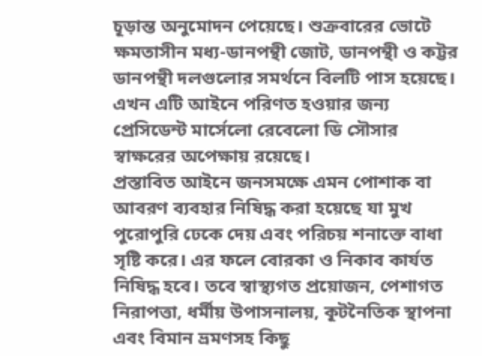চূড়ান্ত অনুমোদন পেয়েছে। শুক্রবারের ভোটে ক্ষমতাসীন মধ্য-ডানপন্থী জোট, ডানপন্থী ও কট্টর ডানপন্থী দলগুলোর সমর্থনে বিলটি পাস হয়েছে। এখন এটি আইনে পরিণত হওয়ার জন্য প্রেসিডেন্ট মার্সেলো রেবেলো ডি সৌসার স্বাক্ষরের অপেক্ষায় রয়েছে।
প্রস্তাবিত আইনে জনসমক্ষে এমন পোশাক বা আবরণ ব্যবহার নিষিদ্ধ করা হয়েছে যা মুখ পুরোপুরি ঢেকে দেয় এবং পরিচয় শনাক্তে বাধা সৃষ্টি করে। এর ফলে বোরকা ও নিকাব কার্যত নিষিদ্ধ হবে। তবে স্বাস্থ্যগত প্রয়োজন, পেশাগত নিরাপত্তা, ধর্মীয় উপাসনালয়, কূটনৈতিক স্থাপনা এবং বিমান ভ্রমণসহ কিছু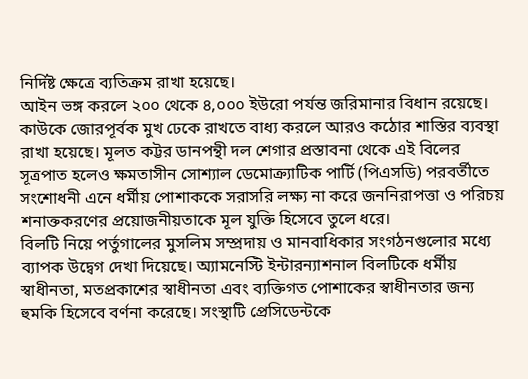নির্দিষ্ট ক্ষেত্রে ব্যতিক্রম রাখা হয়েছে।
আইন ভঙ্গ করলে ২০০ থেকে ৪,০০০ ইউরো পর্যন্ত জরিমানার বিধান রয়েছে। কাউকে জোরপূর্বক মুখ ঢেকে রাখতে বাধ্য করলে আরও কঠোর শাস্তির ব্যবস্থা রাখা হয়েছে। মূলত কট্টর ডানপন্থী দল শেগার প্রস্তাবনা থেকে এই বিলের সূত্রপাত হলেও ক্ষমতাসীন সোশ্যাল ডেমোক্র্যাটিক পার্টি (পিএসডি) পরবর্তীতে সংশোধনী এনে ধর্মীয় পোশাককে সরাসরি লক্ষ্য না করে জননিরাপত্তা ও পরিচয় শনাক্তকরণের প্রয়োজনীয়তাকে মূল যুক্তি হিসেবে তুলে ধরে।
বিলটি নিয়ে পর্তুগালের মুসলিম সম্প্রদায় ও মানবাধিকার সংগঠনগুলোর মধ্যে ব্যাপক উদ্বেগ দেখা দিয়েছে। অ্যামনেস্টি ইন্টারন্যাশনাল বিলটিকে ধর্মীয় স্বাধীনতা, মতপ্রকাশের স্বাধীনতা এবং ব্যক্তিগত পোশাকের স্বাধীনতার জন্য হুমকি হিসেবে বর্ণনা করেছে। সংস্থাটি প্রেসিডেন্টকে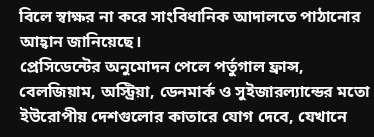বিলে স্বাক্ষর না করে সাংবিধানিক আদালতে পাঠানোর আহ্বান জানিয়েছে।
প্রেসিডেন্টের অনুমোদন পেলে পর্তুগাল ফ্রান্স, বেলজিয়াম, অস্ট্রিয়া, ডেনমার্ক ও সুইজারল্যান্ডের মতো ইউরোপীয় দেশগুলোর কাতারে যোগ দেবে, যেখানে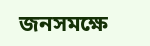জনসমক্ষে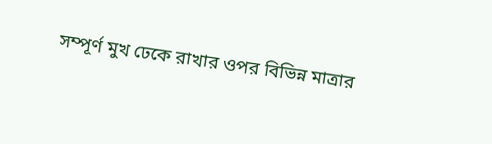সম্পূর্ণ মুখ ঢেকে রাখার ওপর বিভিন্ন মাত্রার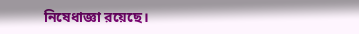নিষেধাজ্ঞা রয়েছে।